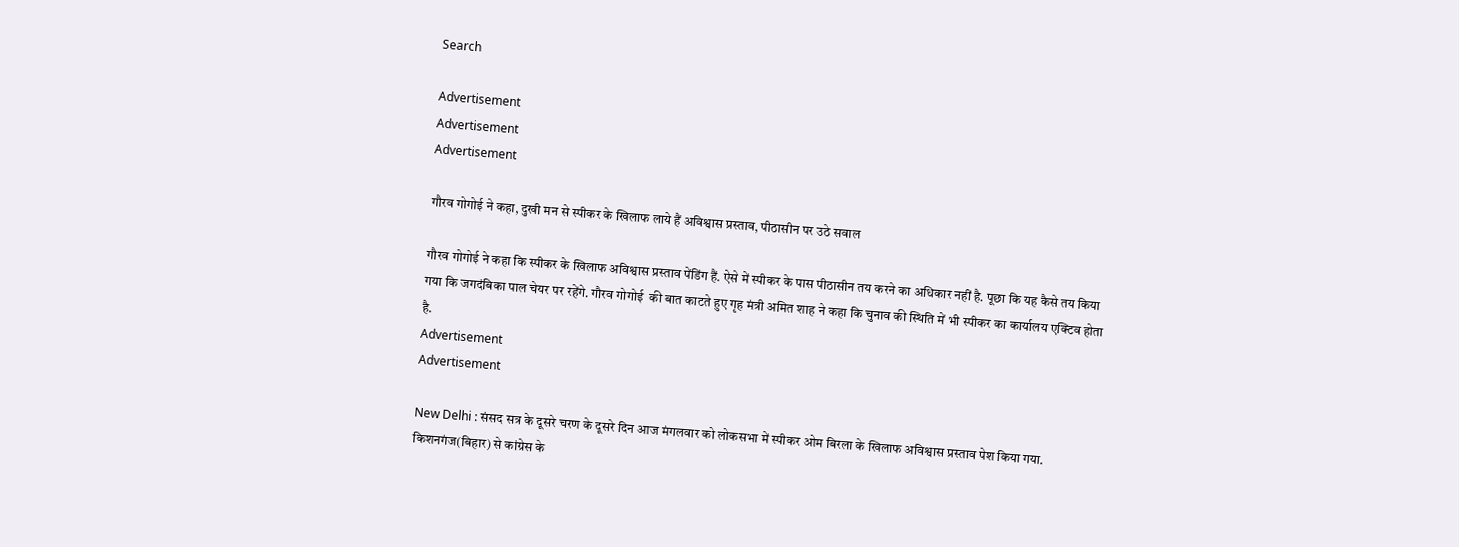Search

Advertisement
Advertisement
Advertisement

गौरव गोगोई ने कहा, दुखी मन से स्पीकर के खिलाफ लाये हैं अविश्वास प्रस्ताव, पीठासीन पर उठे सवाल

गौरव गोगोई ने कहा कि स्पीकर के खिलाफ अविश्वास प्रस्ताव पेंडिंग हैं. ऐसे में स्पीकर के पास पीठासीन तय करने का अधिकार नहीं है. पूछा कि यह कैसे तय किया गया कि जगदंबिका पाल चेयर पर रहेंगे. गौरव गोगोई  की बात काटते हुए गृह मंत्री अमित शाह ने कहा कि चुनाव की स्थिति में भी स्पीकर का कार्यालय एक्टिव होता है.
Advertisement
Advertisement

New Delhi : संसद सत्र के दूसरे चरण के दूसरे दिन आज मंगलवार को लोकसभा में स्पीकर ओम बिरला के खिलाफ अविश्वास प्रस्ताव पेश किया गया. किशनगंज(बिहार) से कांग्रेस के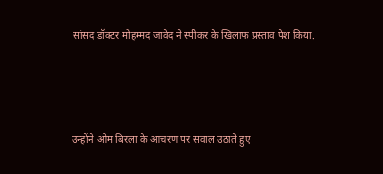सांसद डॉक्टर मोहम्मद जावेद ने स्पीकर के खिलाफ प्रस्ताव पेश किया.



उन्होंने ओम बिरला के आचरण पर सवाल उठाते हुए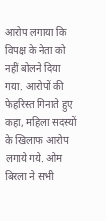आरोप लगाया कि विपक्ष के नेता को नहीं बोलने दिया गया. आरोपों की फेहरिस्त गिनाते हुए कहा, महिला सदस्यों के खिलाफ आरोप लगाये गये. ओम बिरला ने सभी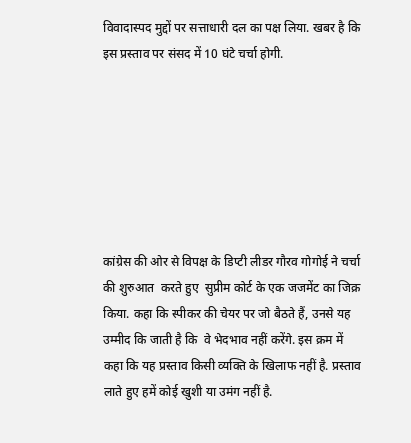विवादास्पद मुद्दों पर सत्ताधारी दल का पक्ष लिया. खबर है कि इस प्रस्ताव पर संसद में 10 घंटे चर्चा होगी.







कांग्रेस की ओर से विपक्ष के डिप्टी लीडर गौरव गोगोई ने चर्चा की शुरुआत  करते हुए  सुप्रीम कोर्ट के एक जजमेंट का जिक्र किया. कहा कि स्पीकर की चेयर पर जो बैठते हैं, उनसे यह उम्मीद कि जाती है कि  वे भेदभाव नहीं करेंगे. इस क्रम में कहा कि यह प्रस्ताव किसी व्यक्ति के खिलाफ नहीं है. प्रस्ताव लाते हुए हमें कोई खुशी या उमंग नहीं है.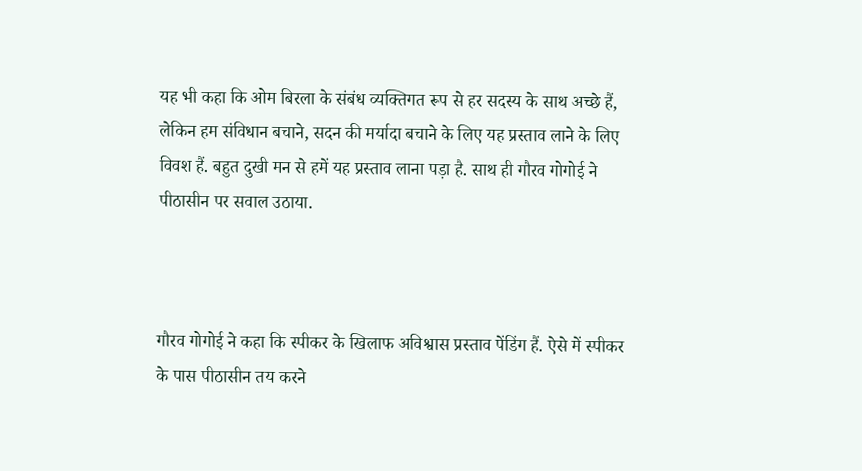यह भी कहा कि ओम बिरला के संबंध व्यक्तिगत रूप से हर सदस्य के साथ अच्छे हैं, लेकिन हम संविधान बचाने, सदन की मर्यादा बचाने के लिए यह प्रस्ताव लाने के लिए विवश हैं. बहुत दुखी मन से हमें यह प्रस्ताव लाना पड़ा है. साथ ही गौरव गोगोई ने पीठासीन पर सवाल उठाया.



गौरव गोगोई ने कहा कि स्पीकर के खिलाफ अविश्वास प्रस्ताव पेंडिंग हैं. ऐसे में स्पीकर के पास पीठासीन तय करने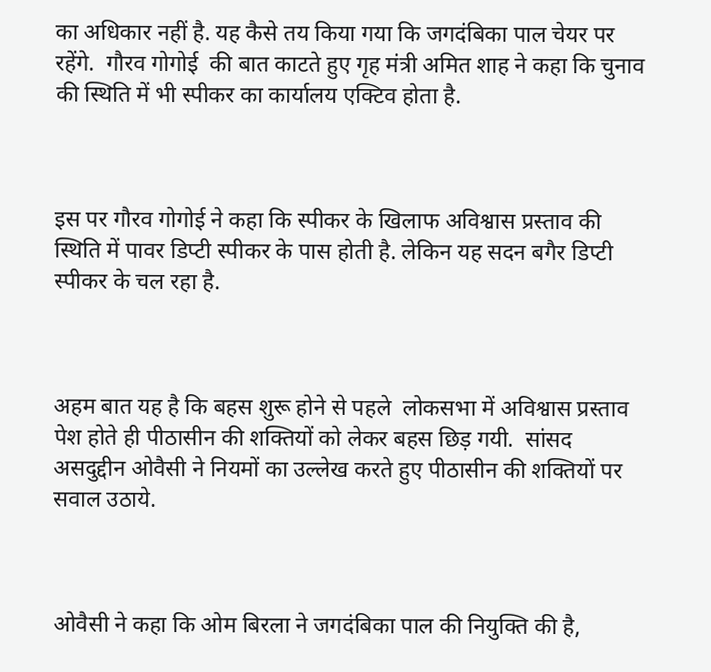का अधिकार नहीं है. यह कैसे तय किया गया कि जगदंबिका पाल चेयर पर रहेंगे.  गौरव गोगोई  की बात काटते हुए गृह मंत्री अमित शाह ने कहा कि चुनाव की स्थिति में भी स्पीकर का कार्यालय एक्टिव होता है.



इस पर गौरव गोगोई ने कहा कि स्पीकर के खिलाफ अविश्वास प्रस्ताव की स्थिति में पावर डिप्टी स्पीकर के पास होती है. लेकिन यह सदन बगैर डिप्टी स्पीकर के चल रहा है.



अहम बात यह है कि बहस शुरू होने से पहले  लोकसभा में अविश्वास प्रस्ताव पेश होते ही पीठासीन की शक्तियों को लेकर बहस छिड़ गयी.  सांसद असदुद्दीन ओवैसी ने नियमों का उल्लेख करते हुए पीठासीन की शक्तियों पर सवाल उठाये.



ओवैसी ने कहा कि ओम बिरला ने जगदंबिका पाल की नियुक्ति की है,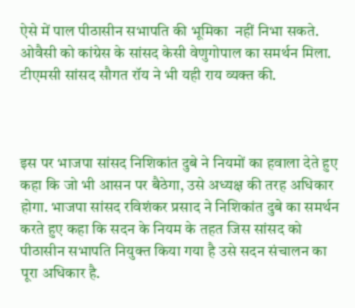ऐसे में पाल पीठासीन सभापति की भूमिका  नहीं निभा सकते. ओवैसी को कांग्रेस के सांसद केसी वेणुगोपाल का समर्थन मिला. टीएमसी सांसद सौगत रॉय ने भी यही राय व्यक्त की.



इस पर भाजपा सांसद निशिकांत दुबे ने नियमों का हवाला देते हुए कहा कि जो भी आसन पर बैठेगा, उसे अध्यक्ष की तरह अधिकार होगा. भाजपा सांसद रविशंकर प्रसाद ने निशिकांत दुबे का समर्थन करते हुए कहा कि सदन के नियम के तहत जिस सांसद को पीठासीन सभापति नियुक्त किया गया है उसे सदन संचालन का पूरा अधिकार है.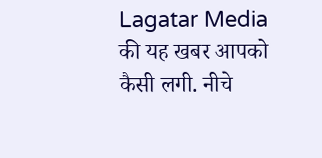Lagatar Media की यह खबर आपको कैसी लगी. नीचे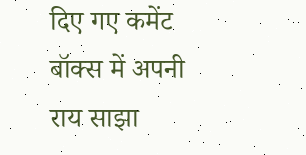दिए गए कमेंट बॉक्स में अपनी राय साझा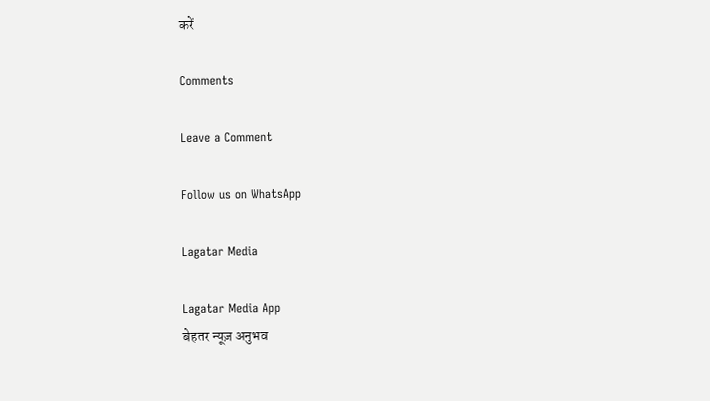करें

Comments

Leave a Comment

Follow us on WhatsApp

Lagatar Media

Lagatar Media App
बेहतर न्यूज़ अनुभव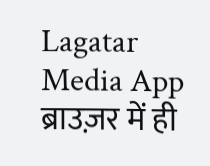Lagatar Media App
ब्राउज़र में ही